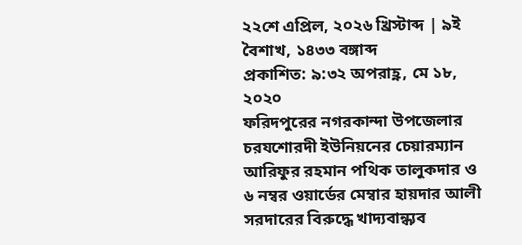২২শে এপ্রিল, ২০২৬ খ্রিস্টাব্দ | ৯ই বৈশাখ, ১৪৩৩ বঙ্গাব্দ
প্রকাশিত: ৯:৩২ অপরাহ্ণ, মে ১৮, ২০২০
ফরিদপুরের নগরকান্দা উপজেলার চরযশোরদী ইউনিয়নের চেয়ারম্যান আরিফুর রহমান পথিক তালুকদার ও ৬ নম্বর ওয়ার্ডের মেম্বার হায়দার আলী সরদারের বিরুদ্ধে খাদ্যবান্ধ্যব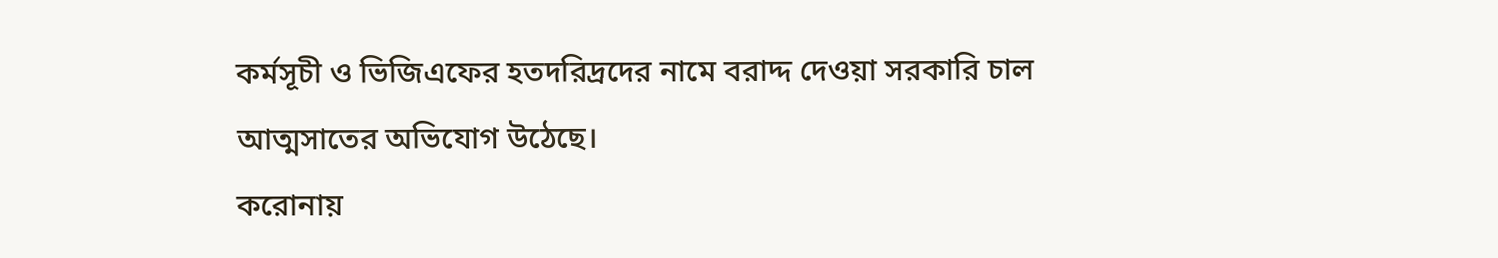কর্মসূচী ও ভিজিএফের হতদরিদ্রদের নামে বরাদ্দ দেওয়া সরকারি চাল আত্মসাতের অভিযোগ উঠেছে।
করোনায়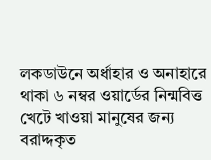লকডাউনে অর্ধাহার ও অনাহারে থাকা ৬ নম্বর ওয়ার্ডের নিন্মবিত্ত খেটে খাওয়া মানুষের জন্য বরাদ্দকৃত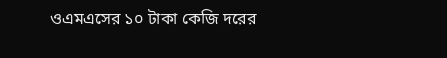ওএমএসের ১০ টাকা কেজি দরের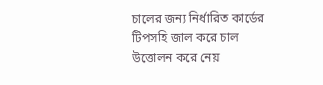চালের জন্য নির্ধারিত কার্ডের টিপসহি জাল করে চাল উত্তোলন করে নেয়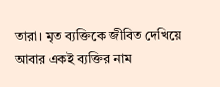তারা। মৃত ব্যক্তিকে জীবিত দেখিয়ে আবার একই ব্যক্তির নাম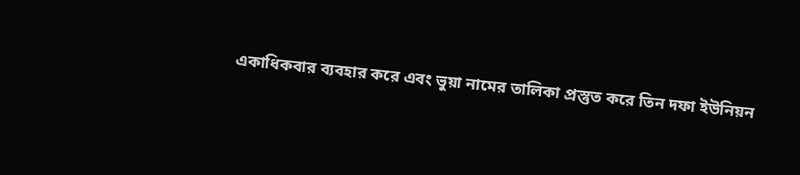একাধিকবার ব্যবহার করে এবং ভুয়া নামের তালিকা প্রস্তুত করে তিন দফা ইউনিয়ন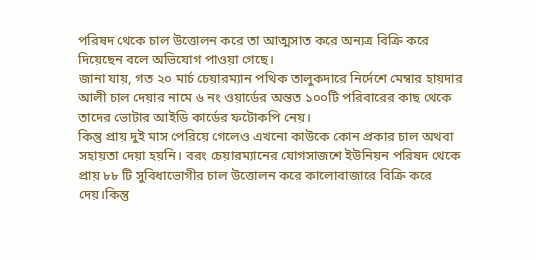পরিষদ থেকে চাল উত্তোলন করে তা আত্মসাত করে অন্যত্র বিক্রি করে দিয়েছেন বলে অভিযোগ পাওয়া গেছে।
জানা যায়, গত ২০ মার্চ চেয়ারম্যান পথিক তালুকদারে নির্দেশে মেম্বার হায়দার আলী চাল দেয়ার নামে ৬ নং ওয়ার্ডের অন্তত ১০০টি পরিবারের কাছ থেকে তাদের ভোটার আইডি কার্ডের ফটোকপি নেয়।
কিন্তু প্রায় দুই মাস পেরিয়ে গেলেও এখনো কাউকে কোন প্রকার চাল অথবা সহায়তা দেয়া হয়নি। বরং চেয়ারম্যানের যোগসাজশে ইউনিয়ন পরিষদ থেকে প্রায় ৮৮ টি সুবিধাভোগীর চাল উত্তোলন করে কালোবাজারে বিক্রি করে দেয়।কিন্তু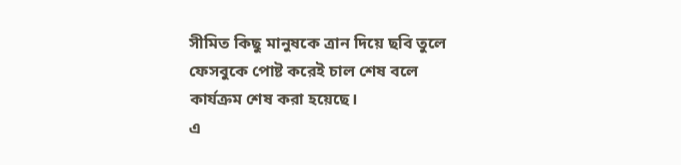সীমিত কিছু মানুষকে ত্রান দিয়ে ছবি তুলে ফেসবুকে পোষ্ট করেই চাল শেষ বলে কার্যক্রম শেষ করা হয়েছে।
এ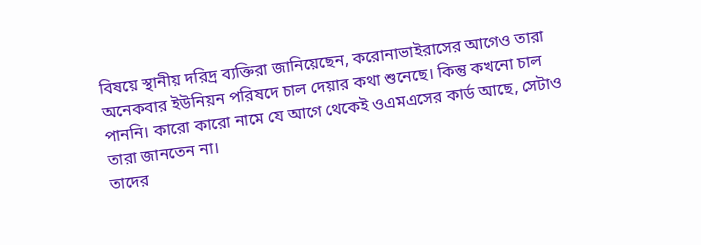বিষয়ে স্থানীয় দরিদ্র ব্যক্তিরা জানিয়েছেন, করোনাভাইরাসের আগেও তারা অনেকবার ইউনিয়ন পরিষদে চাল দেয়ার কথা শুনেছে। কিন্তু কখনো চাল পাননি। কারো কারো নামে যে আগে থেকেই ওএমএসের কার্ড আছে, সেটাও তারা জানতেন না।
তাদের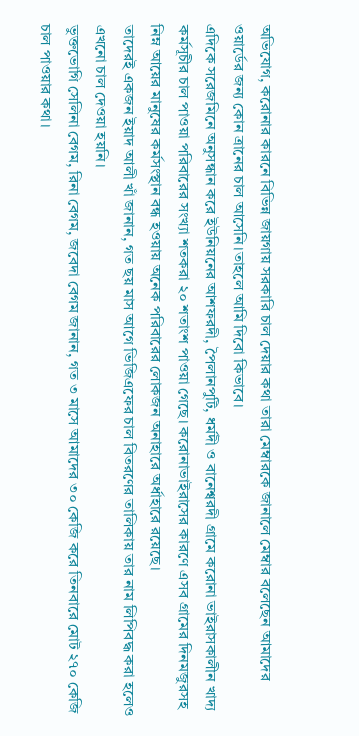অভিযোগ, করোনার কারনে বিভিন্ন জায়গায় সরকারি চাল দেয়ার কথা তারা মেম্বারকে জানালে মেম্বার বলেছেন আমাদের ওয়ার্ডের জন্য কোন ত্রানের চাল আসেনি।তাহলে আমি দিবো কিভাবে।
এদিকে সরেজমিনে অনুসন্ধান করে ইউনিয়নের আশফরদী, পৈলানপুটি, ধর্মদী ও বানেশ্বরদী গ্রামে করোনা ভাইরাসকালীন খাদ্য কর্মসূচীর চাল পাওয়া পরিবারের সংখ্যা শতকরা ২০ শতাংশ পাওয়া গেছে। করোনাভাইরাসের কারণে এসব গ্রামের দিনমজুরসহ নিম্ন আয়ের মানুষের কর্মসংস্থান বন্ধ হওয়ায় অনেক পরিবারের লোকজন অনাহারে অর্ধাহারে রয়েছে।
তাদেরই একজন ইয়াদ আলী খাঁ জানান, গত ছয় মাস আগে ভিজিএফের চাল বিতরণের তালিকায় তার নাম লিপিবদ্ধ করা হলেও এখনো চাল দেওয়া হয়নি।
ভুক্তভোগি সেলিনা বেগম, রিনা বেগম, জবেদা বেগম জানান, গত ৩ মাসে আমাদের ৩০ কেজি করে তিনবারে মোট ২৭০ কেজি চাল পাওয়ার কথা।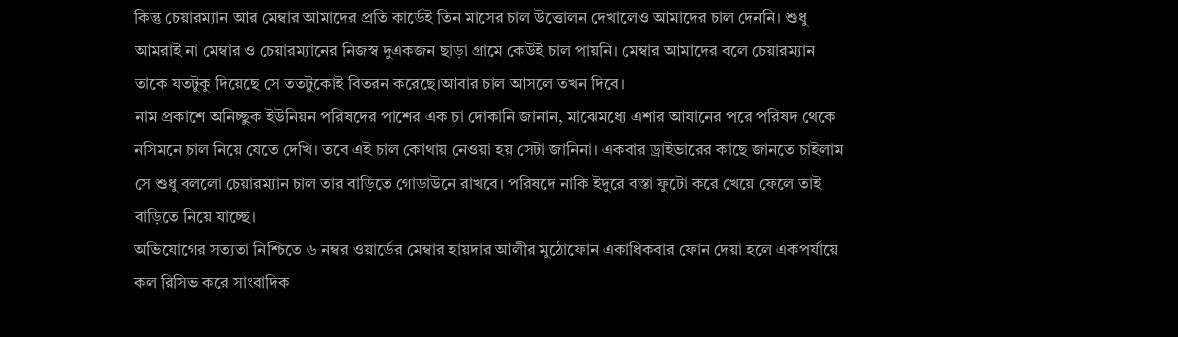কিন্তু চেয়ারম্যান আর মেম্বার আমাদের প্রতি কার্ডেই তিন মাসের চাল উত্তোলন দেখালেও আমাদের চাল দেননি। শুধু আমরাই না মেম্বার ও চেয়ারম্যানের নিজস্ব দুএকজন ছাড়া গ্রামে কেউই চাল পায়নি। মেম্বার আমাদের বলে চেয়ারম্যান তাকে যতটুকু দিয়েছে সে ততটুকোই বিতরন করেছে।আবার চাল আসলে তখন দিবে।
নাম প্রকাশে অনিচ্ছুক ইউনিয়ন পরিষদের পাশের এক চা দোকানি জানান, মাঝেমধ্যে এশার আযানের পরে পরিষদ থেকে নসিমনে চাল নিয়ে যেতে দেখি। তবে এই চাল কোথায় নেওয়া হয় সেটা জানিনা। একবার ড্রাইভারের কাছে জানতে চাইলাম সে শুধু বললো চেয়ারম্যান চাল তার বাড়িতে গোডাউনে রাখবে। পরিষদে নাকি ইদুরে বস্তা ফুটো করে খেয়ে ফেলে তাই বাড়িতে নিয়ে যাচ্ছে।
অভিযোগের সত্যতা নিশ্চিতে ৬ নম্বর ওয়ার্ডের মেম্বার হায়দার আলীর মুঠোফোন একাধিকবার ফোন দেয়া হলে একপর্যায়ে কল রিসিভ করে সাংবাদিক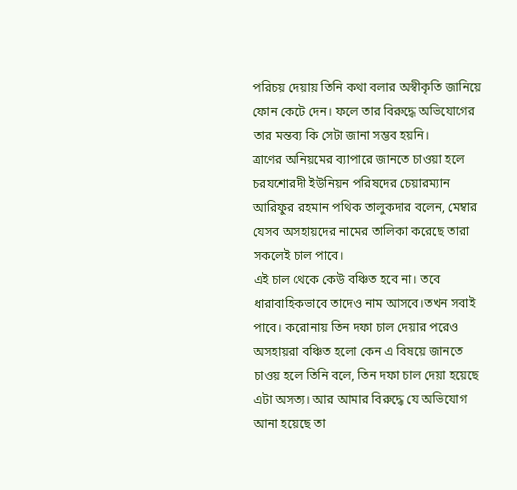পরিচয় দেয়ায় তিনি কথা বলার অস্বীকৃতি জানিয়ে ফোন কেটে দেন। ফলে তার বিরুদ্ধে অভিযোগের তার মন্তব্য কি সেটা জানা সম্ভব হয়নি।
ত্রাণের অনিয়মের ব্যাপারে জানতে চাওয়া হলে চরযশোরদী ইউনিয়ন পরিষদের চেয়ারম্যান আরিফুর রহমান পথিক তালুকদার বলেন, মেম্বার যেসব অসহায়দের নামের তালিকা করেছে তারা সকলেই চাল পাবে।
এই চাল থেকে কেউ বঞ্চিত হবে না। তবে ধারাবাহিকভাবে তাদেও নাম আসবে।তখন সবাই পাবে। করোনায় তিন দফা চাল দেয়ার পরেও অসহায়রা বঞ্চিত হলো কেন এ বিষয়ে জানতে চাওয় হলে তিনি বলে, তিন দফা চাল দেয়া হয়েছে এটা অসত্য। আর আমার বিরুদ্ধে যে অভিযোগ আনা হয়েছে তা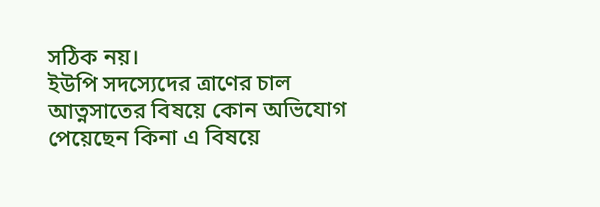সঠিক নয়।
ইউপি সদস্যেদের ত্রাণের চাল আত্নসাতের বিষয়ে কোন অভিযোগ পেয়েছেন কিনা এ বিষয়ে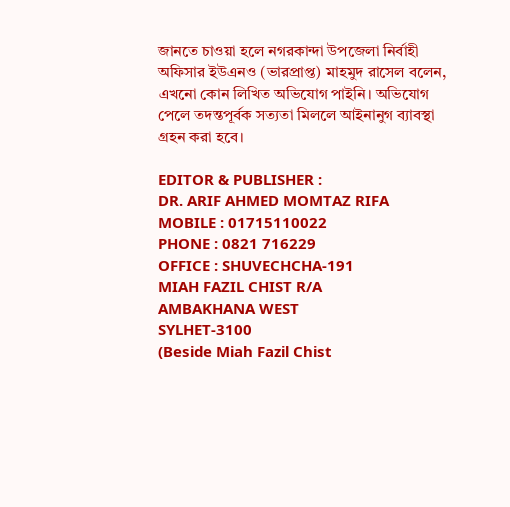জানতে চাওয়া হলে নগরকান্দা উপজেলা নির্বাহী অফিসার ইউএনও (ভারপ্রাপ্ত) মাহমুদ রাসেল বলেন, এখনো কোন লিখিত অভিযোগ পাইনি। অভিযোগ পেলে তদন্তপূর্বক সত্যতা মিললে আইনানুগ ব্যাবস্থা গ্রহন করা হবে।

EDITOR & PUBLISHER :
DR. ARIF AHMED MOMTAZ RIFA
MOBILE : 01715110022
PHONE : 0821 716229
OFFICE : SHUVECHCHA-191
MIAH FAZIL CHIST R/A
AMBAKHANA WEST
SYLHET-3100
(Beside Miah Fazil Chist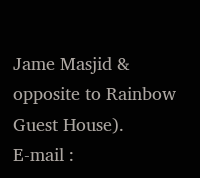Jame Masjid & opposite to Rainbow Guest House).
E-mail :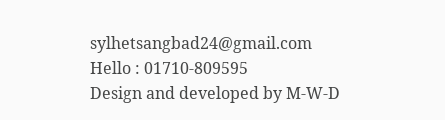sylhetsangbad24@gmail.com
Hello : 01710-809595
Design and developed by M-W-D